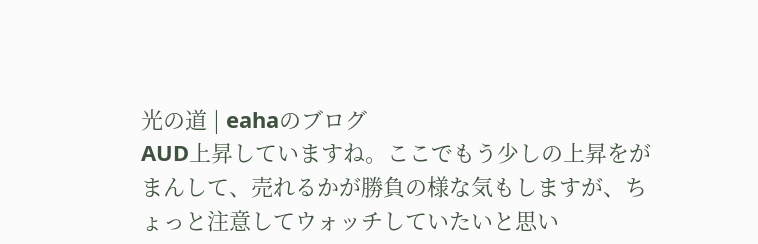光の道 | eahaのブログ
AUD上昇していますね。ここでもう少しの上昇をがまんして、売れるかが勝負の様な気もしますが、ちょっと注意してウォッチしていたいと思い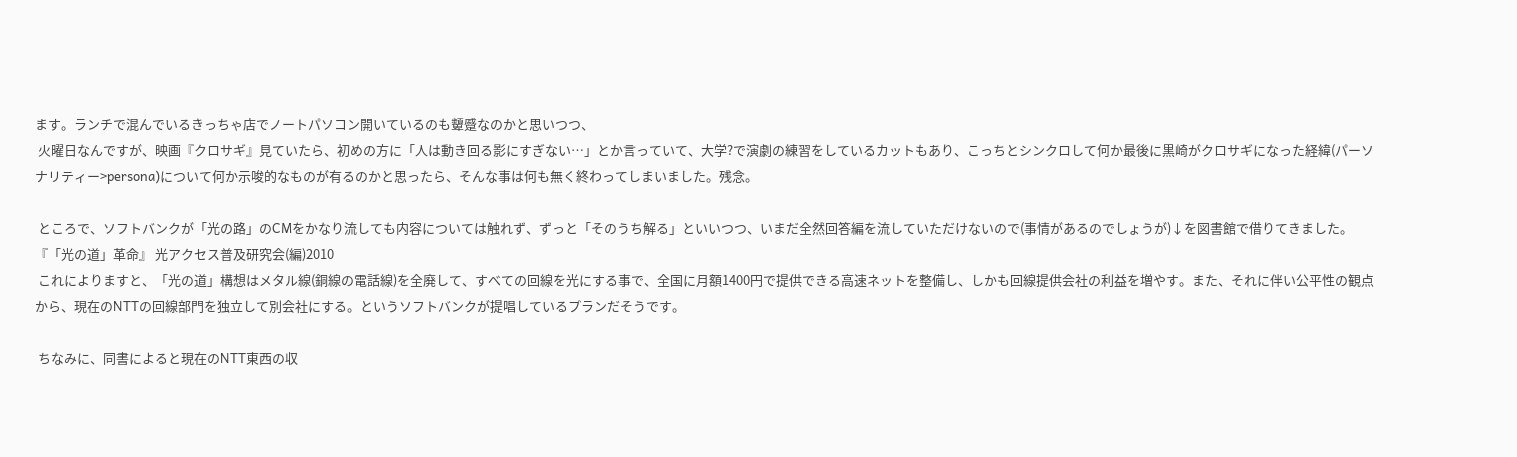ます。ランチで混んでいるきっちゃ店でノートパソコン開いているのも顰蹙なのかと思いつつ、
 火曜日なんですが、映画『クロサギ』見ていたら、初めの方に「人は動き回る影にすぎない…」とか言っていて、大学?で演劇の練習をしているカットもあり、こっちとシンクロして何か最後に黒崎がクロサギになった経緯(パーソナリティー>persona)について何か示唆的なものが有るのかと思ったら、そんな事は何も無く終わってしまいました。残念。

 ところで、ソフトバンクが「光の路」のCMをかなり流しても内容については触れず、ずっと「そのうち解る」といいつつ、いまだ全然回答編を流していただけないので(事情があるのでしょうが)↓を図書館で借りてきました。『「光の道」革命』 光アクセス普及研究会(編)2010
 これによりますと、「光の道」構想はメタル線(銅線の電話線)を全廃して、すべての回線を光にする事で、全国に月額1400円で提供できる高速ネットを整備し、しかも回線提供会社の利益を増やす。また、それに伴い公平性の観点から、現在のNTTの回線部門を独立して別会社にする。というソフトバンクが提唱しているプランだそうです。

 ちなみに、同書によると現在のNTT東西の収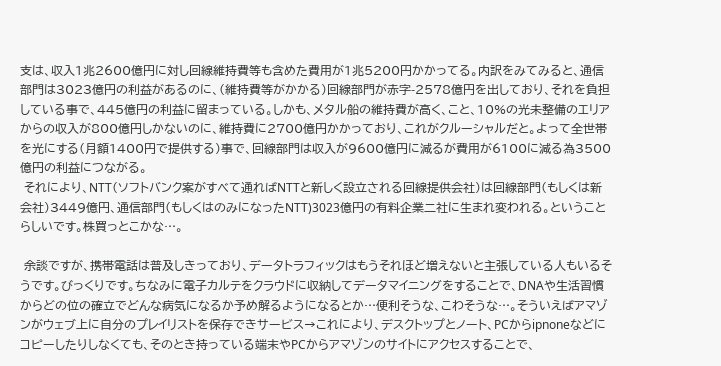支は、収入1兆2600億円に対し回線維持費等も含めた費用が1兆5200円かかってる。内訳をみてみると、通信部門は3023億円の利益があるのに、(維持費等がかかる)回線部門が赤字-2578億円を出しており、それを負担している事で、445億円の利益に留まっている。しかも、メタル船の維持費が高く、こと、10%の光未整備のエリアからの収入が800億円しかないのに、維持費に2700億円かかっており、これがクルーシャルだと。よって全世帯を光にする(月額1400円で提供する)事で、回線部門は収入が9600億円に減るが費用が6100に減る為3500億円の利益につながる。
 それにより、NTT(ソフトバンク案がすべて通ればNTTと新しく設立される回線提供会社)は回線部門(もしくは新会社)3449億円、通信部門(もしくはのみになったNTT)3023億円の有料企業二社に生まれ変われる。ということらしいです。株買っとこかな…。

 余談ですが、携帯電話は普及しきっており、データトラフィックはもうそれほど増えないと主張している人もいるそうです。びっくりです。ちなみに電子カルテをクラウドに収納してデータマイニングをすることで、DNAや生活習慣からどの位の確立でどんな病気になるか予め解るようになるとか…便利そうな、こわそうな…。そういえばアマゾンがウェブ上に自分のプレイリストを保存できサービス→これにより、デスクトップとノート、PCからipnoneなどにコピーしたりしなくても、そのとき持っている端末やPCからアマゾンのサイトにアクセスすることで、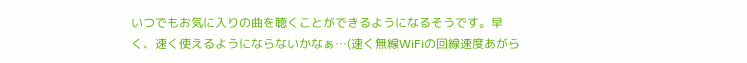いつでもお気に入りの曲を聴くことができるようになるそうです。早く、速く使えるようにならないかなぁ…(速く無線WiFiの回線速度あがら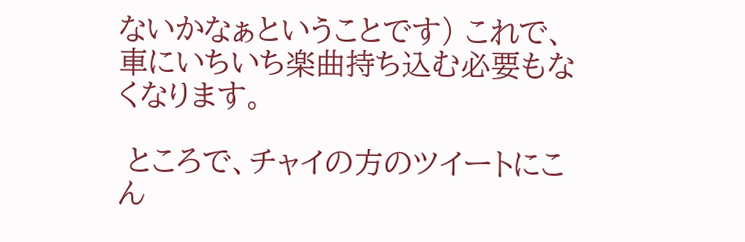ないかなぁということです) これで、車にいちいち楽曲持ち込む必要もなくなります。

 ところで、チャイの方のツイートにこん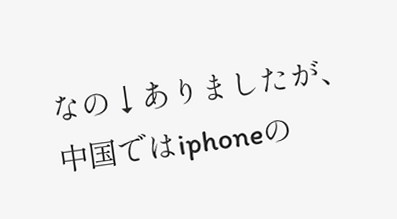なの↓ありましたが、中国ではiphoneの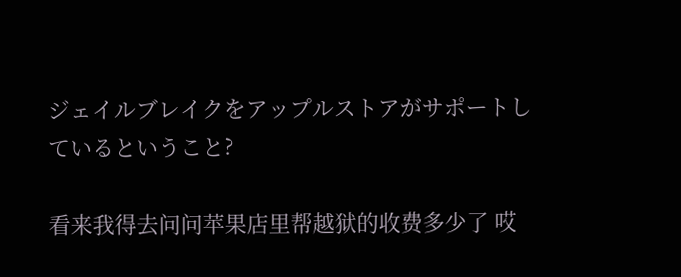ジェイルブレイクをアップルストアがサポートしているということ?

看来我得去问问苹果店里帮越狱的收费多少了 哎